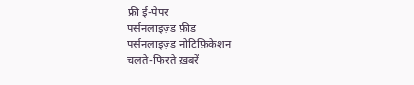फ्री ई-पेपर
पर्सनलाइज़्ड फ़ीड
पर्सनलाइज़्ड नोटिफ़िकेशन
चलते-फिरते ख़बरें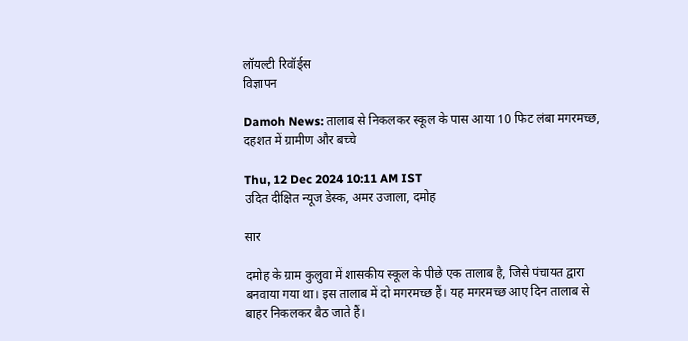लॉयल्टी रिवॉर्ड्स
विज्ञापन

Damoh News: तालाब से निकलकर स्कूल के पास आया 10 फिट लंबा मगरमच्छ, दहशत में ग्रामीण और बच्चे

Thu, 12 Dec 2024 10:11 AM IST
उदित दीक्षित न्यूज डेस्क, अमर उजाला, दमोह

सार

दमोह के ग्राम कुलुवा में शासकीय स्कूल के पीछे एक तालाब है, जिसे पंचायत द्वारा बनवाया गया था। इस तालाब में दो मगरमच्छ हैं। यह मगरमच्छ आए दिन तालाब से बाहर निकलकर बैठ जाते हैं।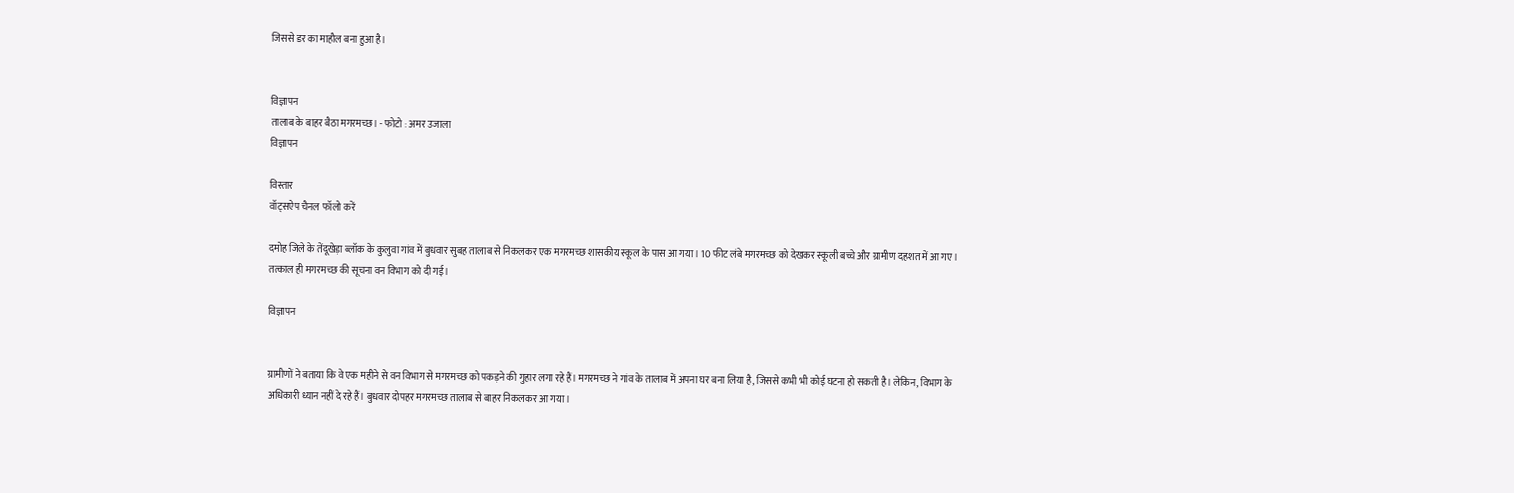जिससे डर का माहौल बना हुआ है।


विज्ञापन
तालाब के बाहर बैठा मगरमच्छ। - फोटो : अमर उजाला
विज्ञापन

विस्तार
वॉट्सऐप चैनल फॉलो करें

दमोह जिले के तेंदूखेड़ा ब्लॉक के कुलुवा गांव में बुधवार सुबह तालाब से निकलकर एक मगरमच्छ शासकीय स्कूल के पास आ गया। 10 फीट लंबे मगरमच्छ को देखकर स्कूली बच्चे और ग्रामीण दहशत में आ गए। तत्काल ही मगरमच्छ की सूचना वन विभाग को दी गई।

विज्ञापन


ग्रामीणों ने बताया कि वे एक महीने से वन विभाग से मगरमच्छ को पकड़ने की गुहार लगा रहे हैं। मगरमच्छ ने गांव के तालाब में अपना घर बना लिया है, जिससे कभी भी कोई घटना हो सकती है। लेकिन, विभाग के अधिकारी ध्यान नहीं दे रहे हैं। बुधवार दोपहर मगरमच्छ तालाब से बाहर निकलकर आ गया।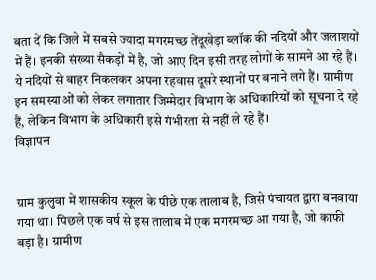बता दें कि जिले में सबसे ज्यादा मगरमच्छ तेंदूखेड़ा ब्लॉक की नदियों और जलाशयों में हैं। इनकी संख्या सैकड़ों में है, जो आए दिन इसी तरह लोगों के सामने आ रहे हैं। ये नदियों से बाहर निकलकर अपना रहवास दूसरे स्थानों पर बनाने लगे हैं। ग्रामीण इन समस्याओं को लेकर लगातार जिम्मेदार विभाग के अधिकारियों को सूचना दे रहे हैं, लेकिन विभाग के अधिकारी इसे गंभीरता से नहीं ले रहे हैं।
विज्ञापन


ग्राम कुलुवा में शासकीय स्कूल के पीछे एक तालाब है, जिसे पंचायत द्वारा बनवाया गया था। पिछले एक वर्ष से इस तालाब में एक मगरमच्छ आ गया है, जो काफी बड़ा है। ग्रामीण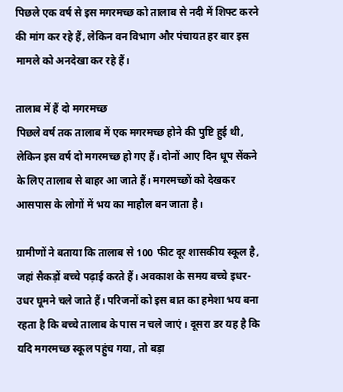पिछले एक वर्ष से इस मगरमच्छ को तालाब से नदी में शिफ्ट करने की मांग कर रहे हैं, लेकिन वन विभाग और पंचायत हर बार इस मामले को अनदेखा कर रहे हैं।

तालाब में हैं दो मगरमच्छ
पिछले वर्ष तक तालाब में एक मगरमच्छ होने की पुष्टि हुई थी, लेकिन इस वर्ष दो मगरमच्छ हो गए हैं। दोनों आए दिन धूप सेंकने के लिए तालाब से बाहर आ जाते हैं। मगरमच्छों को देखकर आसपास के लोगों में भय का माहौल बन जाता है।

ग्रामीणों ने बताया कि तालाब से 100 फीट दूर शासकीय स्कूल है, जहां सैकड़ों बच्चे पढ़ाई करते हैं। अवकाश के समय बच्चे इधर-उधर घूमने चले जाते हैं। परिजनों को इस बात का हमेशा भय बना रहता है कि बच्चे तालाब के पास न चले जाएं। दूसरा डर यह है कि यदि मगरमच्छ स्कूल पहुंच गया, तो बड़ा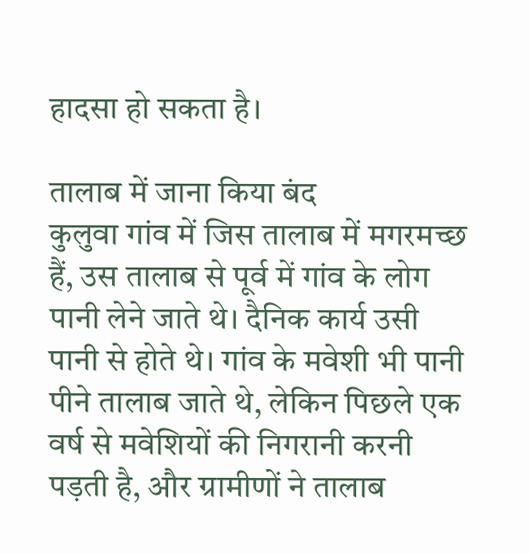हादसा हो सकता है।

तालाब में जाना किया बंद
कुलुवा गांव में जिस तालाब में मगरमच्छ हैं, उस तालाब से पूर्व में गांव के लोग पानी लेने जाते थे। दैनिक कार्य उसी पानी से होते थे। गांव के मवेशी भी पानी पीने तालाब जाते थे, लेकिन पिछले एक वर्ष से मवेशियों की निगरानी करनी पड़ती है, और ग्रामीणों ने तालाब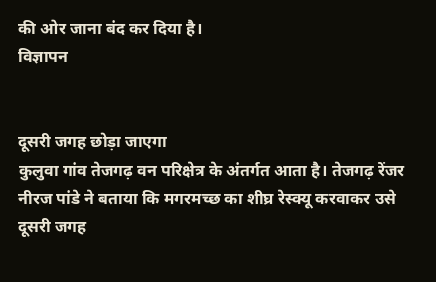की ओर जाना बंद कर दिया है।
विज्ञापन


दूसरी जगह छोड़ा जाएगा
कुलुवा गांव तेजगढ़ वन परिक्षेत्र के अंतर्गत आता है। तेजगढ़ रेंजर नीरज पांडे ने बताया कि मगरमच्छ का शीघ्र रेस्क्यू करवाकर उसे दूसरी जगह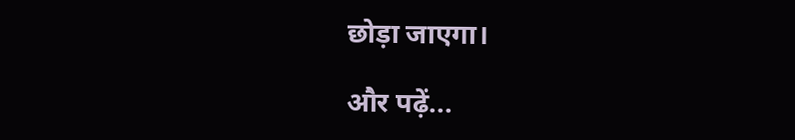छोड़ा जाएगा।

और पढ़ें...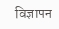विज्ञापन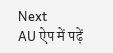Next
AU ऐप में पढ़ें